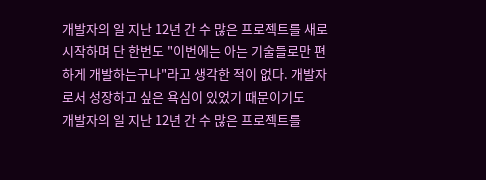개발자의 일 지난 12년 간 수 많은 프로젝트를 새로 시작하며 단 한번도 "이번에는 아는 기술들로만 편하게 개발하는구나"라고 생각한 적이 없다. 개발자로서 성장하고 싶은 욕심이 있었기 때문이기도
개발자의 일 지난 12년 간 수 많은 프로젝트를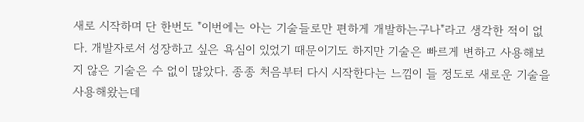새로 시작하며 단 한번도 "이번에는 아는 기술들로만 편하게 개발하는구나"라고 생각한 적이 없다. 개발자로서 성장하고 싶은 욕심이 있었기 때문이기도 하지만 기술은 빠르게 변하고 사용해보지 않은 기술은 수 없이 많았다. 종종 처음부터 다시 시작한다는 느낌이 들 정도로 새로운 기술을 사용해왔는데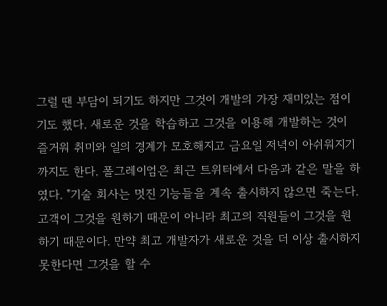그럴 땐 부담이 되기도 하지만 그것이 개발의 가장 재미있는 점이기도 했다. 새로운 것을 학습하고 그것을 이용해 개발하는 것이 즐거워 취미와 일의 경계가 모호해지고 금요일 저녁이 아쉬워지기까지도 한다. 폴그레이엄은 최근 트위터에서 다음과 같은 말을 하였다. "기술 회사는 멋진 기능들을 계속 출시하지 않으면 죽는다. 고객이 그것을 원하기 때문이 아니라 최고의 직원들이 그것을 원하기 때문이다. 만약 최고 개발자가 새로운 것을 더 이상 출시하지 못한다면 그것을 할 수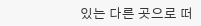있는 다른 곳으로 떠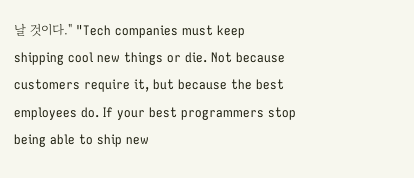날 것이다." "Tech companies must keep shipping cool new things or die. Not because customers require it, but because the best employees do. If your best programmers stop being able to ship new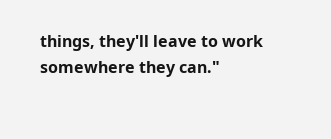things, they'll leave to work somewhere they can."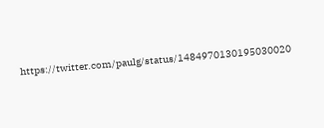https://twitter.com/paulg/status/1484970130195030020